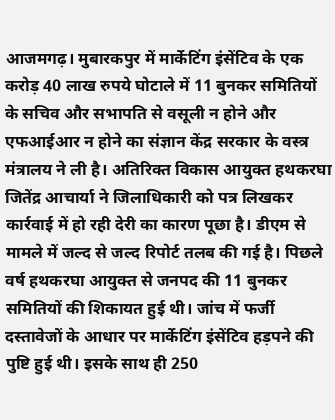आजमगढ़। मुबारकपुर में मार्केटिंग इंसेंटिव के एक करोड़ 40 लाख रुपये घोटाले में 11 बुनकर समितियों के सचिव और सभापति से वसूली न होने और एफआईआर न होने का संज्ञान केंद्र सरकार के वस्त्र मंत्रालय ने ली है। अतिरिक्त विकास आयुक्त हथकरघा जितेंद्र आचार्या ने जिलाधिकारी को पत्र लिखकर कार्रवाई में हो रही देरी का कारण पूछा है। डीएम से मामले में जल्द से जल्द रिपोर्ट तलब की गई है। पिछले वर्ष हथकरघा आयुक्त से जनपद की 11 बुनकर समितियों की शिकायत हुई थी। जांच में फर्जी दस्तावेजों के आधार पर मार्केटिंग इंसेंटिव हड़पने की पुष्टि हुई थी। इसके साथ ही 250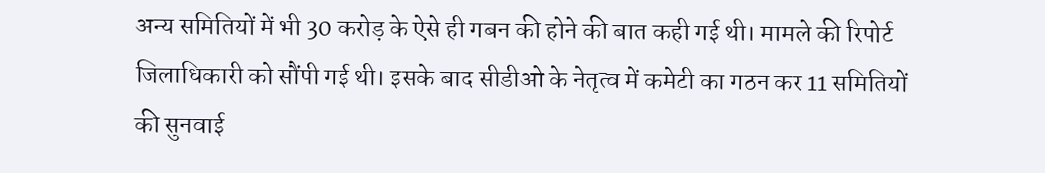अन्य समितियों में भी 30 करोड़ के ऐसे ही गबन की होने की बात कही गई थी। मामले की रिपोर्ट जिलाधिकारी को सौंपी गई थी। इसके बाद सीडीओ के नेतृत्व में कमेटी का गठन कर 11 समितियों की सुनवाई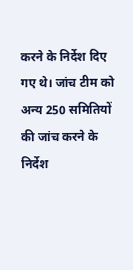करने के निर्देश दिए गए थे। जांच टीम को अन्य 250 समितियों की जांच करने के निर्देश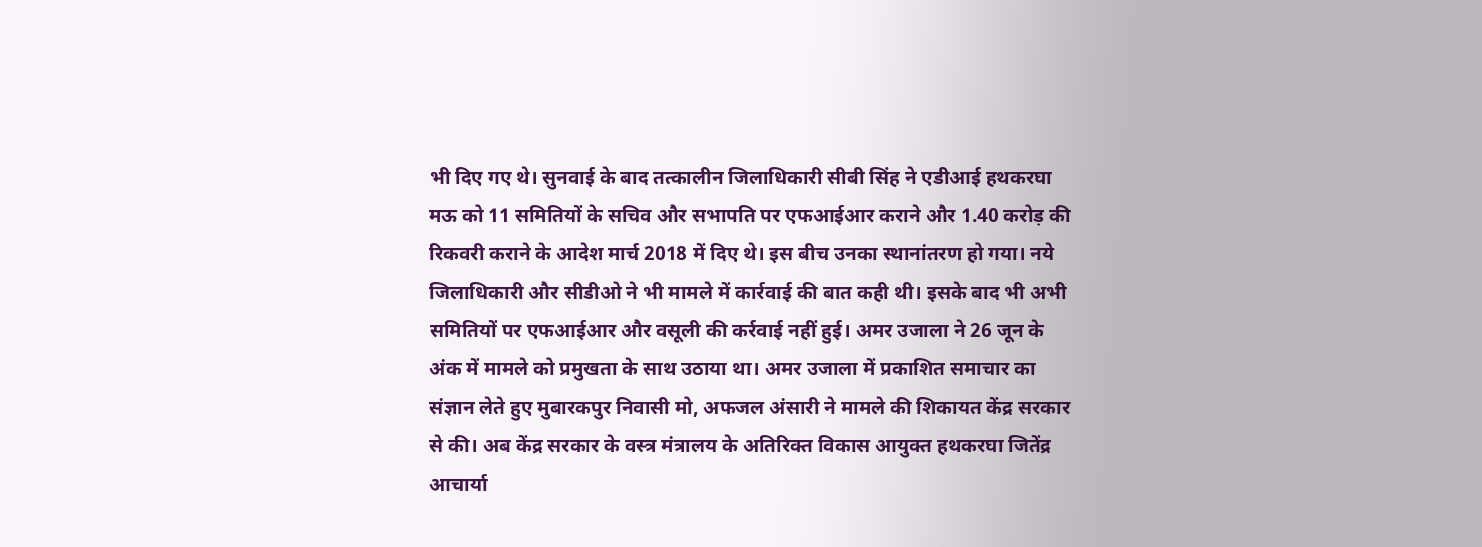भी दिए गए थे। सुनवाई के बाद तत्कालीन जिलाधिकारी सीबी सिंह ने एडीआई हथकरघा मऊ को 11 समितियों के सचिव और सभापति पर एफआईआर कराने और 1.40 करोड़ की रिकवरी कराने के आदेश मार्च 2018 में दिए थे। इस बीच उनका स्थानांतरण हो गया। नये जिलाधिकारी और सीडीओ ने भी मामले में कार्रवाई की बात कही थी। इसके बाद भी अभी समितियों पर एफआईआर और वसूली की कर्रवाई नहीं हुई। अमर उजाला ने 26 जून के अंक में मामले को प्रमुखता के साथ उठाया था। अमर उजाला में प्रकाशित समाचार का संज्ञान लेते हुए मुबारकपुर निवासी मो, अफजल अंसारी ने मामले की शिकायत केंद्र सरकार से की। अब केंद्र सरकार के वस्त्र मंत्रालय के अतिरिक्त विकास आयुक्त हथकरघा जितेंद्र आचार्या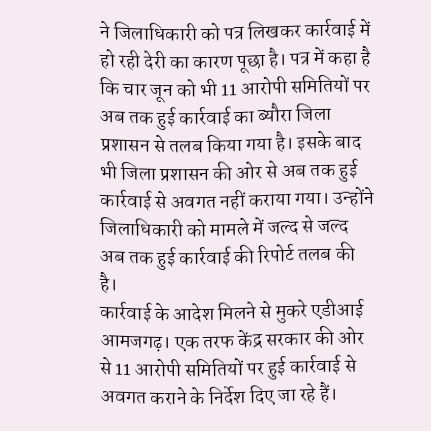ने जिलाधिकारी को पत्र लिखकर कार्रवाई में हो रही देरी का कारण पूछा है। पत्र में कहा है कि चार जून को भी 11 आरोपी समितियों पर अब तक हुई कार्रवाई का ब्यौरा जिला प्रशासन से तलब किया गया है। इसके बाद भी जिला प्रशासन की ओर से अब तक हुई कार्रवाई से अवगत नहीं कराया गया। उन्होंने जिलाधिकारी को मामले में जल्द से जल्द अब तक हुई कार्रवाई की रिपोर्ट तलब की है।
कार्रवाई के आदेश मिलने से मुकरे एडीआई
आमजगढ़। एक तरफ केंद्र सरकार की ओर से 11 आरोपी समितियों पर हुई कार्रवाई से अवगत कराने के निर्देश दिए जा रहे हैं।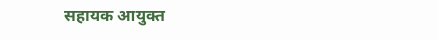सहायक आयुक्त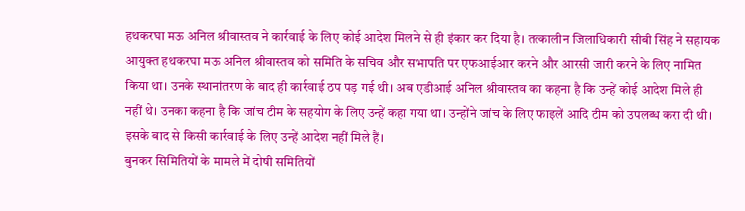हथकरघा मऊ अनिल श्रीवास्तव ने कार्रवाई के लिए कोई आदेश मिलने से ही इंकार कर दिया है। तत्कालीन जिलाधिकारी सीबी सिंह ने सहायक आयुक्त हथकरघा मऊ अनिल श्रीवास्तव को समिति के सचिव और सभापति पर एफआईआर करने और आरसी जारी करने के लिए नामित किया था। उनके स्थानांतरण के बाद ही कार्रवाई ठप पड़ गई थी। अब एडीआई अनिल श्रीवास्तव का कहना है कि उन्हें कोई आदेश मिले ही नहीं थे। उनका कहना है कि जांच टीम के सहयोग के लिए उन्हें कहा गया था। उन्होंने जांच के लिए फाइलें आदि टीम को उपलब्ध करा दी थी। इसके बाद से किसी कार्रवाई के लिए उन्हें आदेश नहीं मिले हैं।
बुनकर सिमितियों के मामले में दोषी समितियों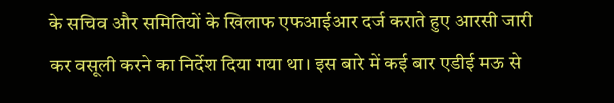के सचिव और समितियों के खिलाफ एफआईआर दर्ज कराते हुए आरसी जारी कर वसूली करने का निर्देश दिया गया था। इस बारे में कई बार एडीई मऊ से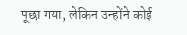पूछा गया, लेकिन उन्होंने कोई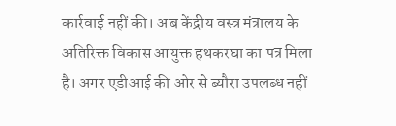कार्रवाई नहीं की। अब केंद्रीय वस्त्र मंत्रालय के अतिरिक्त विकास आयुक्त हथकरघा का पत्र मिला है। अगर एडीआई की ओर से ब्यौरा उपलब्ध नहीं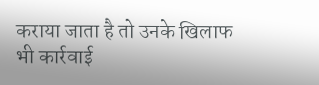कराया जाता है तो उनके खिलाफ भी कार्रवाई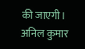की जाएगी।
अनिल कुमार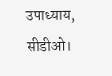उपाध्याय, सीडीओ।